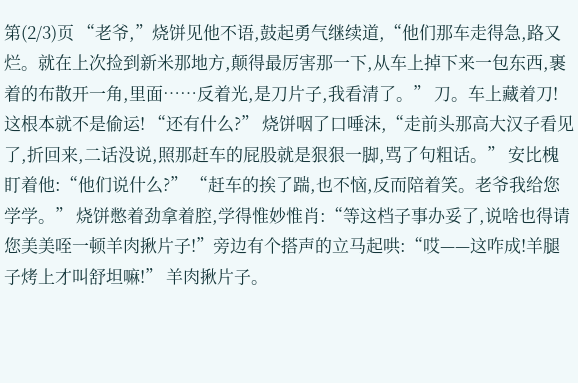第(2/3)页 “老爷,”烧饼见他不语,鼓起勇气继续道,“他们那车走得急,路又烂。就在上次捡到新米那地方,颠得最厉害那一下,从车上掉下来一包东西,裹着的布散开一角,里面……反着光,是刀片子,我看清了。” 刀。车上藏着刀! 这根本就不是偷运! “还有什么?” 烧饼咽了口唾沫,“走前头那高大汉子看见了,折回来,二话没说,照那赶车的屁股就是狠狠一脚,骂了句粗话。” 安比槐盯着他:“他们说什么?” “赶车的挨了踹,也不恼,反而陪着笑。老爷我给您学学。” 烧饼憋着劲拿着腔,学得惟妙惟肖:“等这档子事办妥了,说啥也得请您美美咥一顿羊肉揪片子!”旁边有个搭声的立马起哄:“哎——这咋成!羊腿子烤上才叫舒坦嘛!” 羊肉揪片子。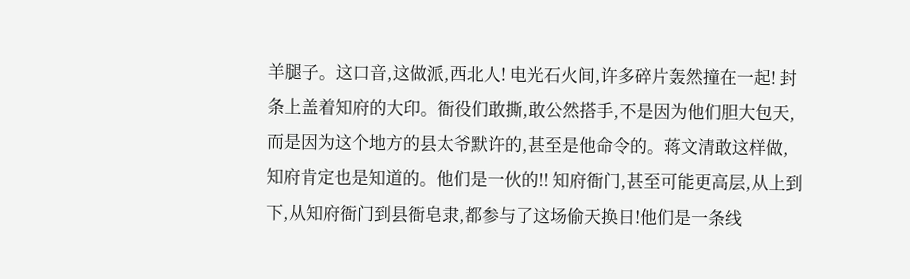羊腿子。这口音,这做派,西北人! 电光石火间,许多碎片轰然撞在一起! 封条上盖着知府的大印。衙役们敢撕,敢公然搭手,不是因为他们胆大包天,而是因为这个地方的县太爷默许的,甚至是他命令的。蒋文清敢这样做,知府肯定也是知道的。他们是一伙的!! 知府衙门,甚至可能更高层,从上到下,从知府衙门到县衙皂隶,都参与了这场偷天换日!他们是一条线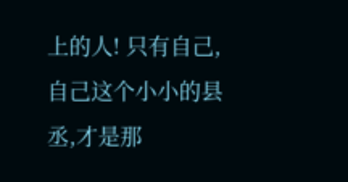上的人! 只有自己,自己这个小小的县丞,才是那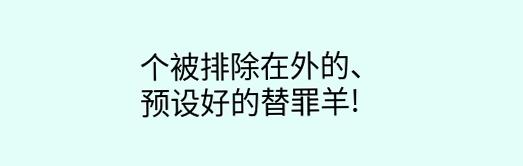个被排除在外的、预设好的替罪羊!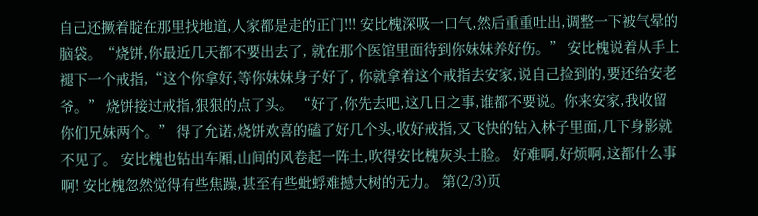自己还撅着腚在那里找地道,人家都是走的正门!!! 安比槐深吸一口气,然后重重吐出,调整一下被气晕的脑袋。“烧饼,你最近几天都不要出去了, 就在那个医馆里面待到你妹妹养好伤。” 安比槐说着从手上褪下一个戒指,“这个你拿好,等你妹妹身子好了, 你就拿着这个戒指去安家,说自己捡到的,要还给安老爷。” 烧饼接过戒指,狠狠的点了头。 “好了,你先去吧,这几日之事,谁都不要说。你来安家,我收留你们兄妹两个。” 得了允诺,烧饼欢喜的磕了好几个头,收好戒指,又飞快的钻入林子里面,几下身影就不见了。 安比槐也钻出车厢,山间的风卷起一阵土,吹得安比槐灰头土脸。 好难啊,好烦啊,这都什么事啊! 安比槐忽然觉得有些焦躁,甚至有些蚍蜉难撼大树的无力。 第(2/3)页